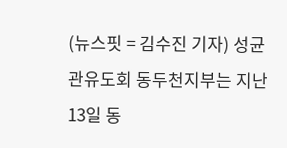(뉴스핏 = 김수진 기자) 성균관유도회 동두천지부는 지난 13일 동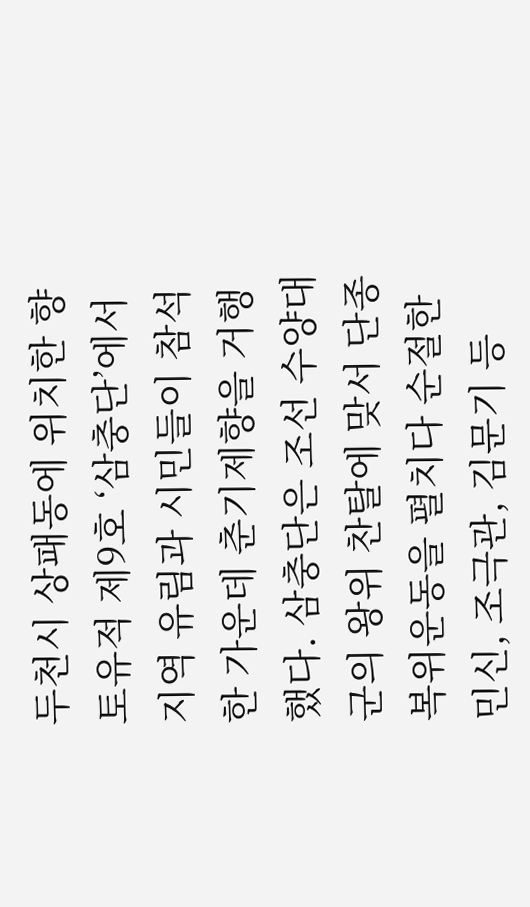두천시 상패동에 위치한 향토유적 제9호 ‘삼충단’에서 지역 유림과 시민들이 참석한 가운데 춘기제향을 거행했다. 삼충단은 조선 수양대군의 왕위 찬탈에 맞서 단종 복위운동을 펼치다 순절한 민신, 조극관, 김문기 등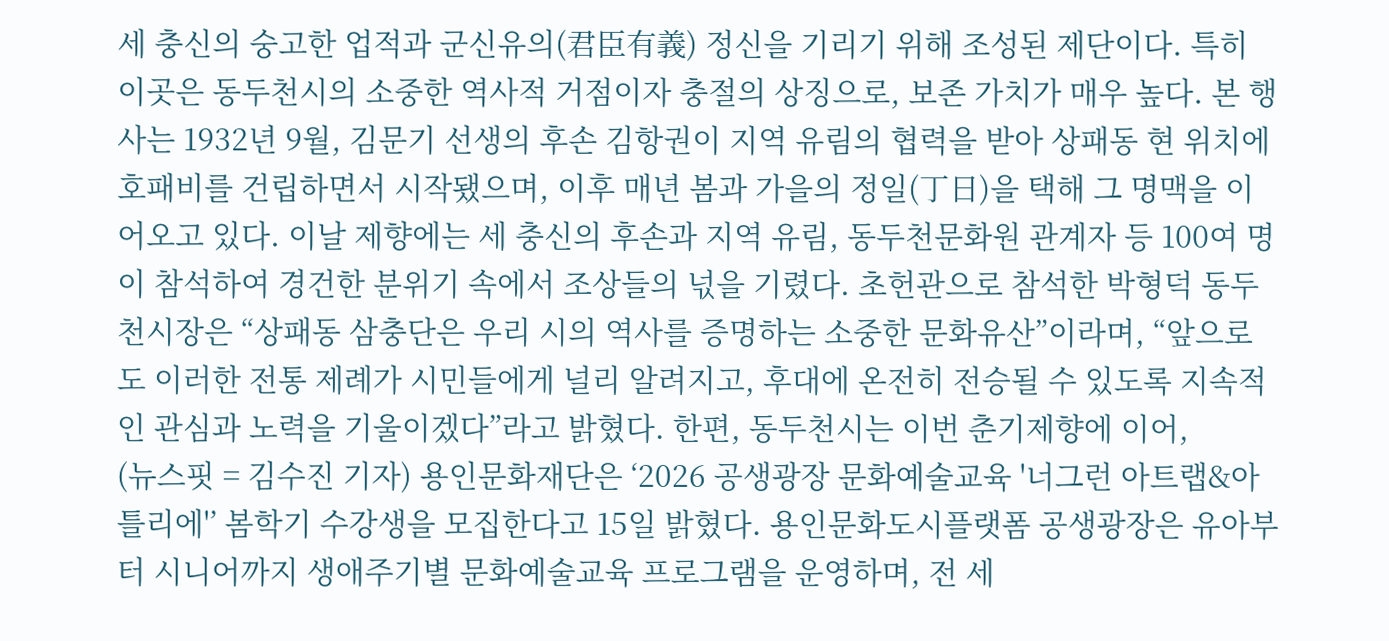세 충신의 숭고한 업적과 군신유의(君臣有義) 정신을 기리기 위해 조성된 제단이다. 특히 이곳은 동두천시의 소중한 역사적 거점이자 충절의 상징으로, 보존 가치가 매우 높다. 본 행사는 1932년 9월, 김문기 선생의 후손 김항권이 지역 유림의 협력을 받아 상패동 현 위치에 호패비를 건립하면서 시작됐으며, 이후 매년 봄과 가을의 정일(丁日)을 택해 그 명맥을 이어오고 있다. 이날 제향에는 세 충신의 후손과 지역 유림, 동두천문화원 관계자 등 100여 명이 참석하여 경건한 분위기 속에서 조상들의 넋을 기렸다. 초헌관으로 참석한 박형덕 동두천시장은 “상패동 삼충단은 우리 시의 역사를 증명하는 소중한 문화유산”이라며, “앞으로도 이러한 전통 제례가 시민들에게 널리 알려지고, 후대에 온전히 전승될 수 있도록 지속적인 관심과 노력을 기울이겠다”라고 밝혔다. 한편, 동두천시는 이번 춘기제향에 이어,
(뉴스핏 = 김수진 기자) 용인문화재단은 ‘2026 공생광장 문화예술교육 '너그런 아트랩&아틀리에'’ 봄학기 수강생을 모집한다고 15일 밝혔다. 용인문화도시플랫폼 공생광장은 유아부터 시니어까지 생애주기별 문화예술교육 프로그램을 운영하며, 전 세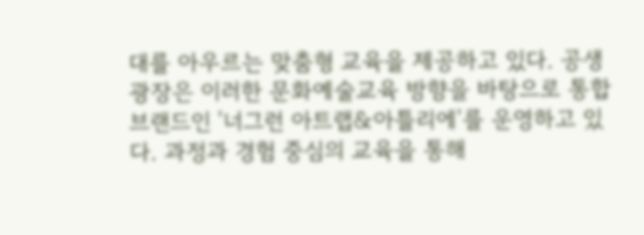대를 아우르는 맞춤형 교육을 제공하고 있다. 공생광장은 이러한 문화예술교육 방향을 바탕으로 통합 브랜드인 '너그런 아트랩&아틀리에'를 운영하고 있다. 과정과 경험 중심의 교육을 통해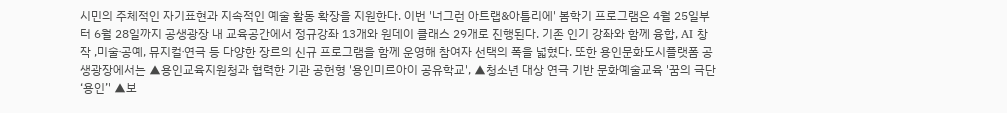시민의 주체적인 자기표현과 지속적인 예술 활동 확장을 지원한다. 이번 '너그런 아트랩&아틀리에' 봄학기 프로그램은 4월 25일부터 6월 28일까지 공생광장 내 교육공간에서 정규강좌 13개와 원데이 클래스 29개로 진행된다. 기존 인기 강좌와 함께 융합, AI 창작 ,미술∙공예, 뮤지컬∙연극 등 다양한 장르의 신규 프로그램을 함께 운영해 참여자 선택의 폭을 넓혔다. 또한 용인문화도시플랫폼 공생광장에서는 ▲용인교육지원청과 협력한 기관 공헌형 '용인미르아이 공유학교', ▲청소년 대상 연극 기반 문화예술교육 '꿈의 극단 ‘용인’' ▲보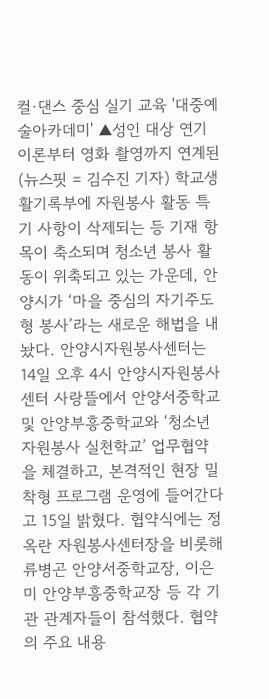컬·댄스 중심 실기 교육 '대중예술아카데미' ▲성인 대상 연기 이론부터 영화 촬영까지 연계된
(뉴스핏 = 김수진 기자) 학교생활기록부에 자원봉사 활동 특기 사항이 삭제되는 등 기재 항목이 축소되며 청소년 봉사 활동이 위축되고 있는 가운데, 안양시가 ‘마을 중심의 자기주도형 봉사’라는 새로운 해법을 내놨다. 안양시자원봉사센터는 14일 오후 4시 안양시자원봉사센터 사랑뜰에서 안양서중학교 및 안양부흥중학교와 ‘청소년 자원봉사 실천학교’ 업무협약을 체결하고, 본격적인 현장 밀착형 프로그램 운영에 들어간다고 15일 밝혔다. 협약식에는 정옥란 자원봉사센터장을 비롯해 류병곤 안양서중학교장, 이은미 안양부흥중학교장 등 각 기관 관계자들이 참석했다. 협약의 주요 내용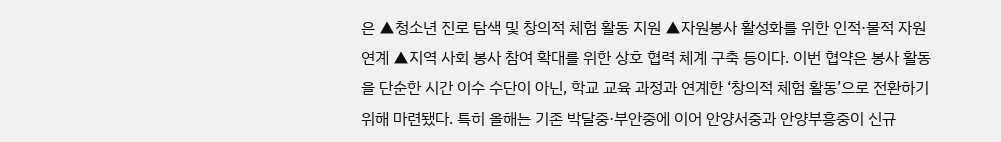은 ▲청소년 진로 탐색 및 창의적 체험 활동 지원 ▲자원봉사 활성화를 위한 인적·물적 자원 연계 ▲지역 사회 봉사 참여 확대를 위한 상호 협력 체계 구축 등이다. 이번 협약은 봉사 활동을 단순한 시간 이수 수단이 아닌, 학교 교육 과정과 연계한 ‘창의적 체험 활동’으로 전환하기 위해 마련됐다. 특히 올해는 기존 박달중·부안중에 이어 안양서중과 안양부흥중이 신규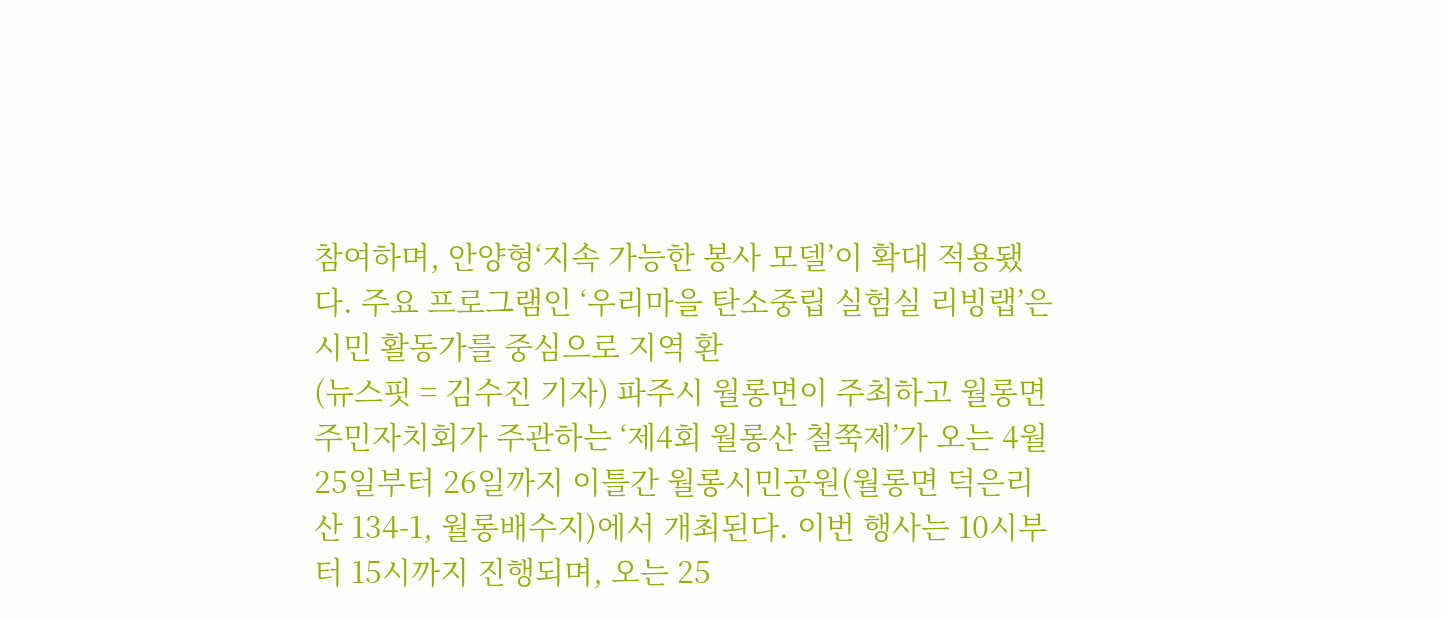참여하며, 안양형‘지속 가능한 봉사 모델’이 확대 적용됐다. 주요 프로그램인 ‘우리마을 탄소중립 실험실 리빙랩’은 시민 활동가를 중심으로 지역 환
(뉴스핏 = 김수진 기자) 파주시 월롱면이 주최하고 월롱면 주민자치회가 주관하는 ‘제4회 월롱산 철쭉제’가 오는 4월 25일부터 26일까지 이틀간 월롱시민공원(월롱면 덕은리 산 134-1, 월롱배수지)에서 개최된다. 이번 행사는 10시부터 15시까지 진행되며, 오는 25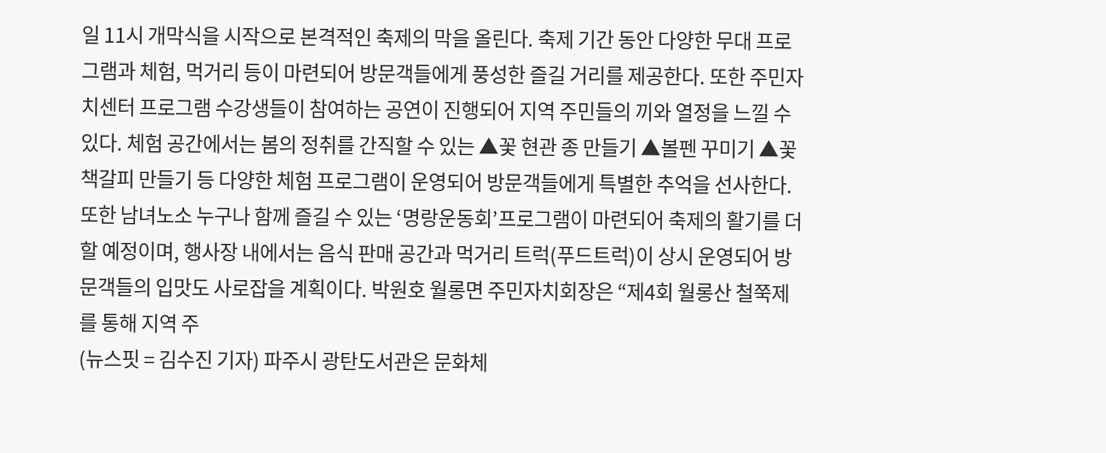일 11시 개막식을 시작으로 본격적인 축제의 막을 올린다. 축제 기간 동안 다양한 무대 프로그램과 체험, 먹거리 등이 마련되어 방문객들에게 풍성한 즐길 거리를 제공한다. 또한 주민자치센터 프로그램 수강생들이 참여하는 공연이 진행되어 지역 주민들의 끼와 열정을 느낄 수 있다. 체험 공간에서는 봄의 정취를 간직할 수 있는 ▲꽃 현관 종 만들기 ▲볼펜 꾸미기 ▲꽃 책갈피 만들기 등 다양한 체험 프로그램이 운영되어 방문객들에게 특별한 추억을 선사한다. 또한 남녀노소 누구나 함께 즐길 수 있는 ‘명랑운동회’프로그램이 마련되어 축제의 활기를 더할 예정이며, 행사장 내에서는 음식 판매 공간과 먹거리 트럭(푸드트럭)이 상시 운영되어 방문객들의 입맛도 사로잡을 계획이다. 박원호 월롱면 주민자치회장은 “제4회 월롱산 철쭉제를 통해 지역 주
(뉴스핏 = 김수진 기자) 파주시 광탄도서관은 문화체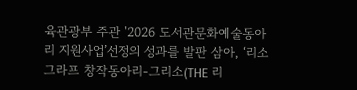육관광부 주관 '2026 도서관문화예술동아리 지원사업’선정의 성과를 발판 삼아, ‘리소그라프 창작동아리-그리소(THE 리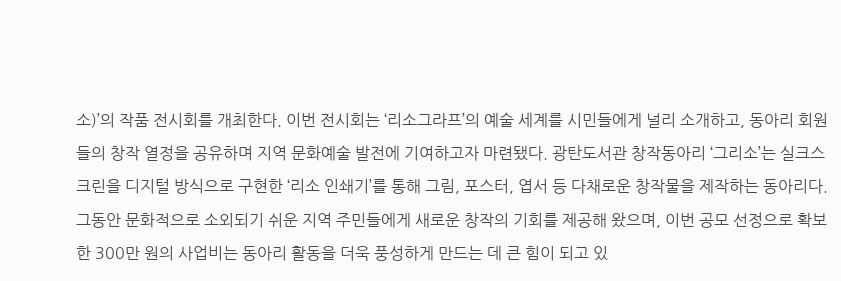소)’의 작품 전시회를 개최한다. 이번 전시회는 ‘리소그라프’의 예술 세계를 시민들에게 널리 소개하고, 동아리 회원들의 창작 열정을 공유하며 지역 문화예술 발전에 기여하고자 마련됐다. 광탄도서관 창작동아리 ‘그리소’는 실크스크린을 디지털 방식으로 구현한 ‘리소 인쇄기’를 통해 그림, 포스터, 엽서 등 다채로운 창작물을 제작하는 동아리다. 그동안 문화적으로 소외되기 쉬운 지역 주민들에게 새로운 창작의 기회를 제공해 왔으며, 이번 공모 선정으로 확보한 300만 원의 사업비는 동아리 활동을 더욱 풍성하게 만드는 데 큰 힘이 되고 있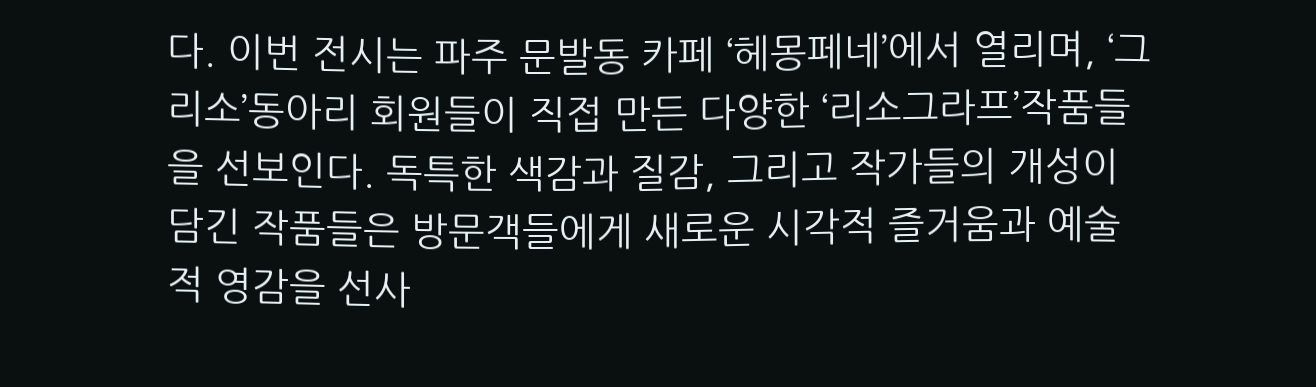다. 이번 전시는 파주 문발동 카페 ‘헤몽페네’에서 열리며, ‘그리소’동아리 회원들이 직접 만든 다양한 ‘리소그라프’작품들을 선보인다. 독특한 색감과 질감, 그리고 작가들의 개성이 담긴 작품들은 방문객들에게 새로운 시각적 즐거움과 예술적 영감을 선사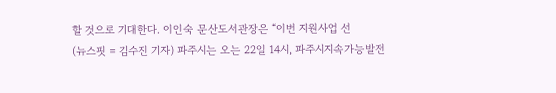할 것으로 기대한다. 이인숙 문산도서관장은 “이번 지원사업 선
(뉴스핏 = 김수진 기자) 파주시는 오는 22일 14시, 파주시지속가능발전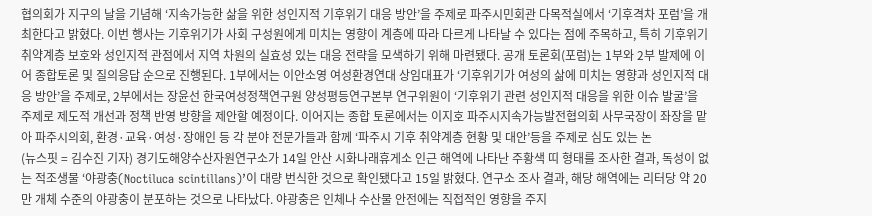협의회가 지구의 날을 기념해 ‘지속가능한 삶을 위한 성인지적 기후위기 대응 방안’을 주제로 파주시민회관 다목적실에서 ‘기후격차 포럼’을 개최한다고 밝혔다. 이번 행사는 기후위기가 사회 구성원에게 미치는 영향이 계층에 따라 다르게 나타날 수 있다는 점에 주목하고, 특히 기후위기 취약계층 보호와 성인지적 관점에서 지역 차원의 실효성 있는 대응 전략을 모색하기 위해 마련됐다. 공개 토론회(포럼)는 1부와 2부 발제에 이어 종합토론 및 질의응답 순으로 진행된다. 1부에서는 이안소영 여성환경연대 상임대표가 ‘기후위기가 여성의 삶에 미치는 영향과 성인지적 대응 방안’을 주제로, 2부에서는 장윤선 한국여성정책연구원 양성평등연구본부 연구위원이 ‘기후위기 관련 성인지적 대응을 위한 이슈 발굴’을 주제로 제도적 개선과 정책 반영 방향을 제안할 예정이다. 이어지는 종합 토론에서는 이지호 파주시지속가능발전협의회 사무국장이 좌장을 맡아 파주시의회, 환경·교육·여성·장애인 등 각 분야 전문가들과 함께 ‘파주시 기후 취약계층 현황 및 대안’등을 주제로 심도 있는 논
(뉴스핏 = 김수진 기자) 경기도해양수산자원연구소가 14일 안산 시화나래휴게소 인근 해역에 나타난 주황색 띠 형태를 조사한 결과, 독성이 없는 적조생물 ‘야광충(Noctiluca scintillans)’이 대량 번식한 것으로 확인됐다고 15일 밝혔다. 연구소 조사 결과, 해당 해역에는 리터당 약 20만 개체 수준의 야광충이 분포하는 것으로 나타났다. 야광충은 인체나 수산물 안전에는 직접적인 영향을 주지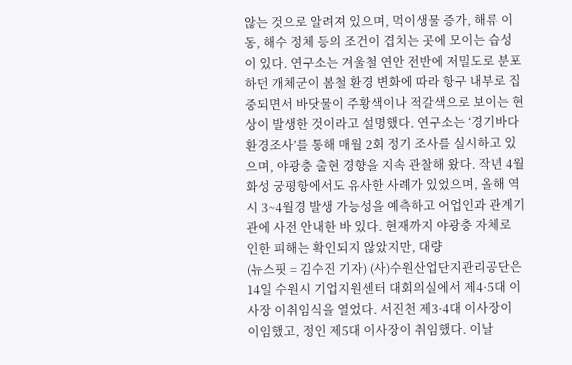않는 것으로 알려져 있으며, 먹이생물 증가, 해류 이동, 해수 정체 등의 조건이 겹치는 곳에 모이는 습성이 있다. 연구소는 겨울철 연안 전반에 저밀도로 분포하던 개체군이 봄철 환경 변화에 따라 항구 내부로 집중되면서 바닷물이 주황색이나 적갈색으로 보이는 현상이 발생한 것이라고 설명했다. 연구소는 ‘경기바다 환경조사’를 통해 매월 2회 정기 조사를 실시하고 있으며, 야광충 출현 경향을 지속 관찰해 왔다. 작년 4월 화성 궁평항에서도 유사한 사례가 있었으며, 올해 역시 3~4월경 발생 가능성을 예측하고 어업인과 관계기관에 사전 안내한 바 있다. 현재까지 야광충 자체로 인한 피해는 확인되지 않았지만, 대량
(뉴스핏 = 김수진 기자) (사)수원산업단지관리공단은 14일 수원시 기업지원센터 대회의실에서 제4·5대 이사장 이취임식을 열었다. 서진천 제3·4대 이사장이 이임했고, 정인 제5대 이사장이 취임했다. 이날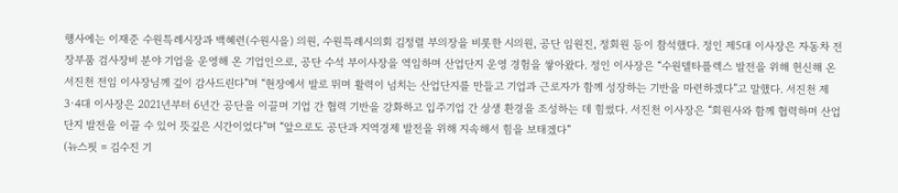행사에는 이재준 수원특례시장과 백혜련(수원시을) 의원, 수원특례시의회 김정렬 부의장을 비롯한 시의원, 공단 임원진, 정회원 등이 참석했다. 정인 제5대 이사장은 자동차 전장부품 검사장비 분야 기업을 운영해 온 기업인으로, 공단 수석 부이사장을 역임하며 산업단지 운영 경험을 쌓아왔다. 정인 이사장은 “수원델타플렉스 발전을 위해 헌신해 온 서진천 전임 이사장님께 깊이 감사드린다”며 “현장에서 발로 뛰며 활력이 넘치는 산업단지를 만들고 기업과 근로자가 함께 성장하는 기반을 마련하겠다”고 말했다. 서진천 제3·4대 이사장은 2021년부터 6년간 공단을 이끌며 기업 간 협력 기반을 강화하고 입주기업 간 상생 환경을 조성하는 데 힘썼다. 서진천 이사장은 “회원사와 함께 협력하며 산업단지 발전을 이끌 수 있어 뜻깊은 시간이었다”며 “앞으로도 공단과 지역경제 발전을 위해 지속해서 힘을 보태겠다”
(뉴스핏 = 김수진 기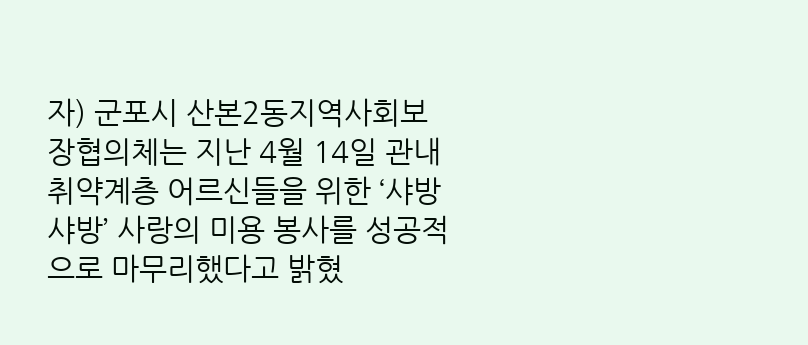자) 군포시 산본2동지역사회보장협의체는 지난 4월 14일 관내 취약계층 어르신들을 위한 ‘샤방샤방’ 사랑의 미용 봉사를 성공적으로 마무리했다고 밝혔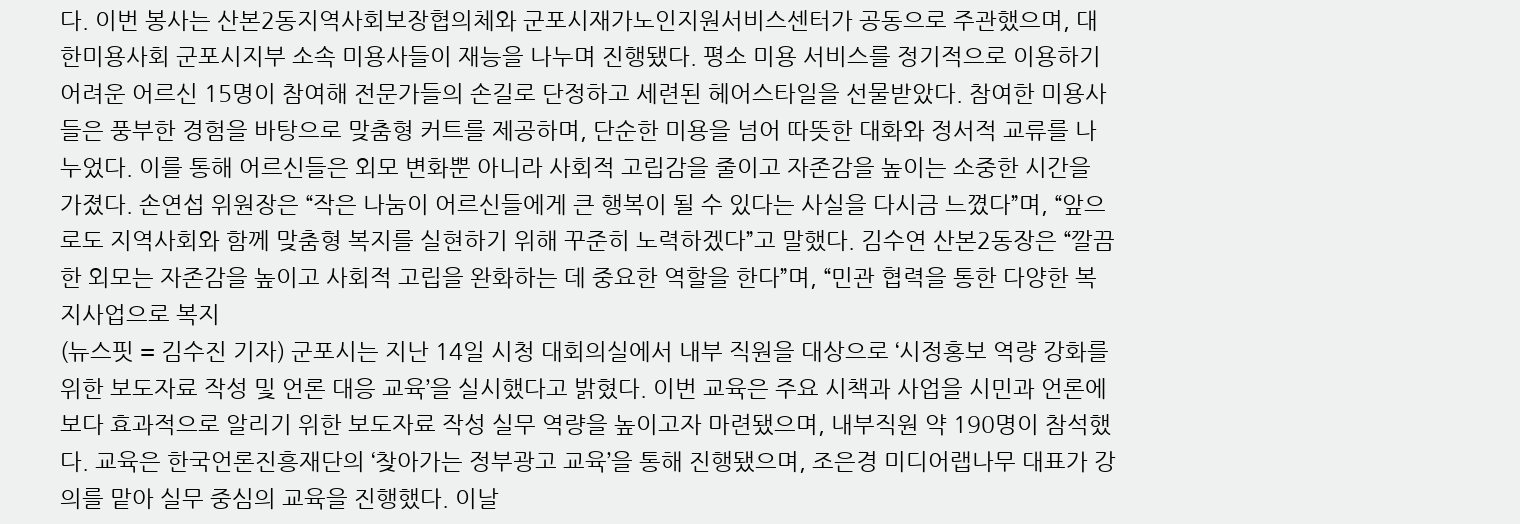다. 이번 봉사는 산본2동지역사회보장협의체와 군포시재가노인지원서비스센터가 공동으로 주관했으며, 대한미용사회 군포시지부 소속 미용사들이 재능을 나누며 진행됐다. 평소 미용 서비스를 정기적으로 이용하기 어려운 어르신 15명이 참여해 전문가들의 손길로 단정하고 세련된 헤어스타일을 선물받았다. 참여한 미용사들은 풍부한 경험을 바탕으로 맞춤형 커트를 제공하며, 단순한 미용을 넘어 따뜻한 대화와 정서적 교류를 나누었다. 이를 통해 어르신들은 외모 변화뿐 아니라 사회적 고립감을 줄이고 자존감을 높이는 소중한 시간을 가졌다. 손연섭 위원장은 “작은 나눔이 어르신들에게 큰 행복이 될 수 있다는 사실을 다시금 느꼈다”며, “앞으로도 지역사회와 함께 맞춤형 복지를 실현하기 위해 꾸준히 노력하겠다”고 말했다. 김수연 산본2동장은 “깔끔한 외모는 자존감을 높이고 사회적 고립을 완화하는 데 중요한 역할을 한다”며, “민관 협력을 통한 다양한 복지사업으로 복지
(뉴스핏 = 김수진 기자) 군포시는 지난 14일 시청 대회의실에서 내부 직원을 대상으로 ‘시정홍보 역량 강화를 위한 보도자료 작성 및 언론 대응 교육’을 실시했다고 밝혔다. 이번 교육은 주요 시책과 사업을 시민과 언론에 보다 효과적으로 알리기 위한 보도자료 작성 실무 역량을 높이고자 마련됐으며, 내부직원 약 190명이 참석했다. 교육은 한국언론진흥재단의 ‘찾아가는 정부광고 교육’을 통해 진행됐으며, 조은경 미디어랩나무 대표가 강의를 맡아 실무 중심의 교육을 진행했다. 이날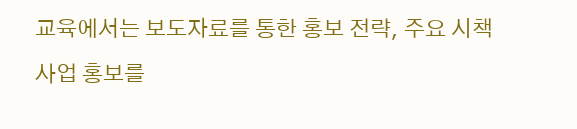교육에서는 보도자료를 통한 홍보 전략, 주요 시책사업 홍보를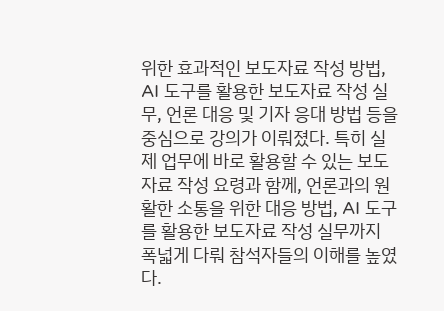위한 효과적인 보도자료 작성 방법, AI 도구를 활용한 보도자료 작성 실무, 언론 대응 및 기자 응대 방법 등을 중심으로 강의가 이뤄졌다. 특히 실제 업무에 바로 활용할 수 있는 보도자료 작성 요령과 함께, 언론과의 원활한 소통을 위한 대응 방법, AI 도구를 활용한 보도자료 작성 실무까지 폭넓게 다뤄 참석자들의 이해를 높였다.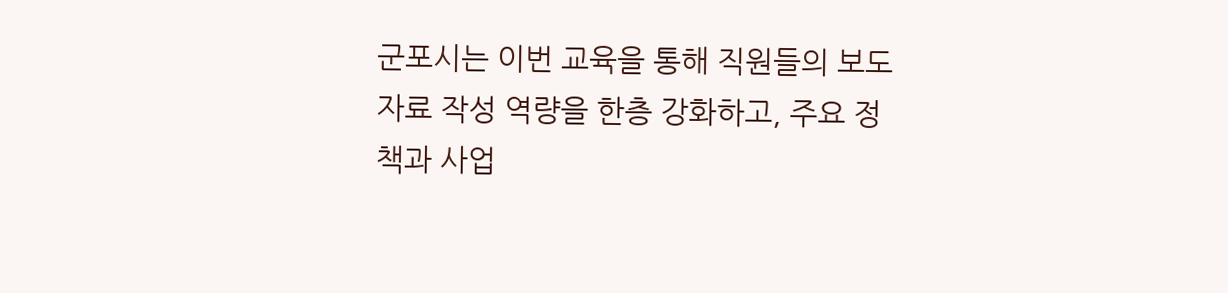군포시는 이번 교육을 통해 직원들의 보도자료 작성 역량을 한층 강화하고, 주요 정책과 사업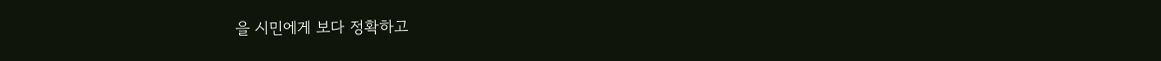을 시민에게 보다 정확하고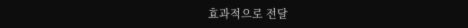효과적으로 전달